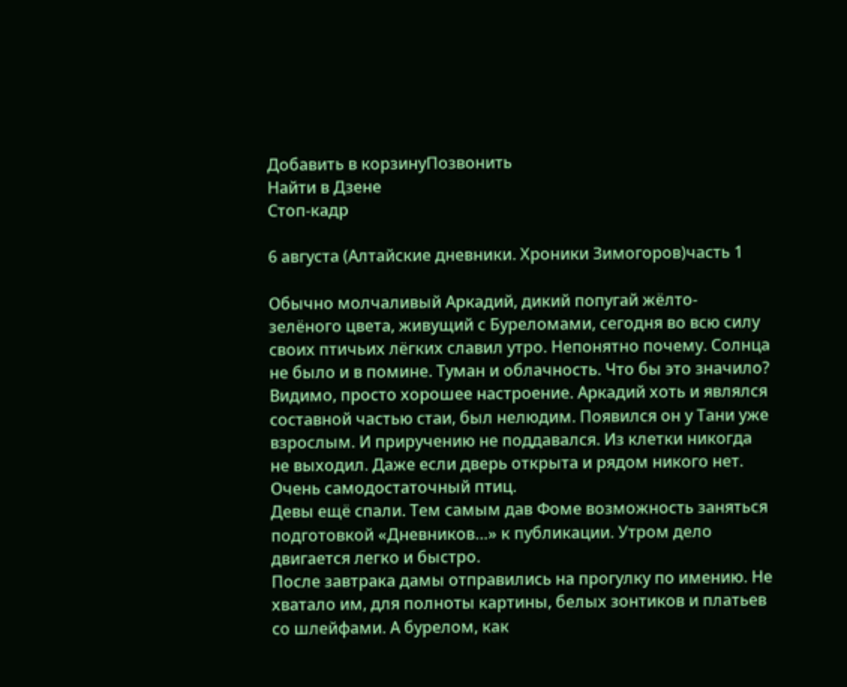Добавить в корзинуПозвонить
Найти в Дзене
Стоп-кадр

6 августа (Алтайские дневники. Хроники Зимогоров)часть 1

Обычно молчаливый Аркадий, дикий попугай жёлто-зелёного цвета, живущий с Буреломами, сегодня во всю силу своих птичьих лёгких славил утро. Непонятно почему. Солнца не было и в помине. Туман и облачность. Что бы это значило? Видимо, просто хорошее настроение. Аркадий хоть и являлся составной частью стаи, был нелюдим. Появился он у Тани уже взрослым. И приручению не поддавался. Из клетки никогда не выходил. Даже если дверь открыта и рядом никого нет. Очень самодостаточный птиц.
Девы ещё спали. Тем самым дав Фоме возможность заняться подготовкой «Дневников…» к публикации. Утром дело двигается легко и быстро.
После завтрака дамы отправились на прогулку по имению. Не хватало им, для полноты картины, белых зонтиков и платьев со шлейфами. А бурелом, как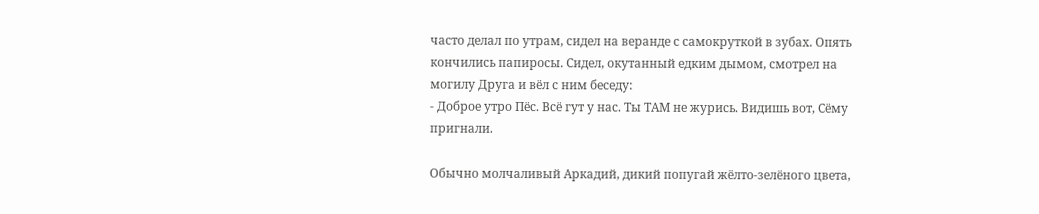часто делал по утрам, сидел на веранде с самокруткой в зубах. Опять кончились папиросы. Сидел, окутанный едким дымом, смотрел на могилу Друга и вёл с ним беседу:
- Доброе утро Пёс. Всё гут у нас. Ты ТАМ не журись. Видишь вот, Сёму пригнали.

Обычно молчаливый Аркадий, дикий попугай жёлто-зелёного цвета,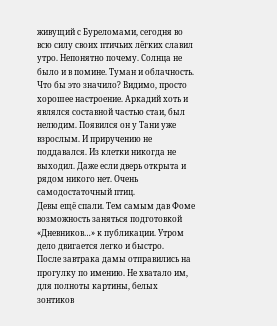живущий с Буреломами, сегодня во всю силу своих птичьих лёгких славил утро. Непонятно почему. Солнца не было и в помине. Туман и облачность. Что бы это значило? Видимо, просто хорошее настроение. Аркадий хоть и являлся составной частью стаи, был нелюдим. Появился он у Тани уже взрослым. И приручению не поддавался. Из клетки никогда не выходил. Даже если дверь открыта и рядом никого нет. Очень самодостаточный птиц.
Девы ещё спали. Тем самым дав Фоме возможность заняться подготовкой «Дневников…» к публикации. Утром дело двигается легко и быстро.
После завтрака дамы отправились на прогулку по имению. Не хватало им, для полноты картины, белых зонтиков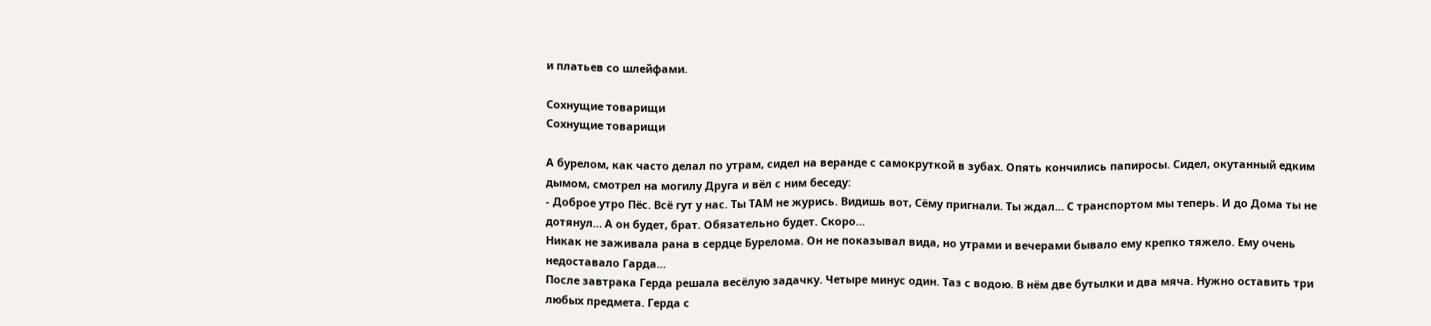и платьев со шлейфами.

Сохнущие товарищи
Сохнущие товарищи

А бурелом, как часто делал по утрам, сидел на веранде с самокруткой в зубах. Опять кончились папиросы. Сидел, окутанный едким дымом, смотрел на могилу Друга и вёл с ним беседу:
- Доброе утро Пёс. Всё гут у нас. Ты ТАМ не журись. Видишь вот, Сёму пригнали. Ты ждал… С транспортом мы теперь. И до Дома ты не дотянул… А он будет, брат. Обязательно будет. Скоро…
Никак не заживала рана в сердце Бурелома. Он не показывал вида, но утрами и вечерами бывало ему крепко тяжело. Ему очень недоставало Гарда…
После завтрака Герда решала весёлую задачку. Четыре минус один. Таз с водою. В нём две бутылки и два мяча. Нужно оставить три любых предмета. Герда с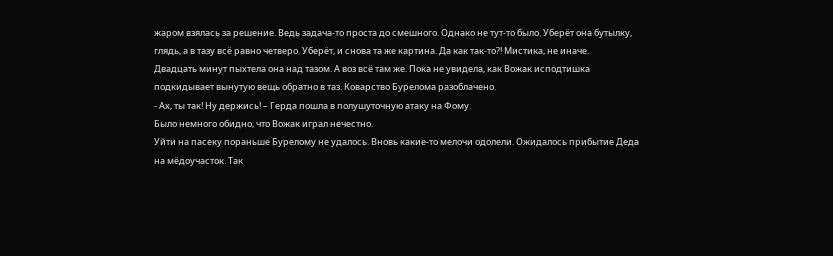жаром взялась за решение. Ведь задача-то проста до смешного. Однако не тут-то было. Уберёт она бутылку, глядь, а в тазу всё равно четверо. Уберёт, и снова та же картина. Да как так-то?! Мистика, не иначе.
Двадцать минут пыхтела она над тазом. А воз всё там же. Пока не увидела, как Вожак исподтишка подкидывает вынутую вещь обратно в таз. Коварство Бурелома разоблачено.
- Ах, ты так! Ну держись! – Герда пошла в полушуточную атаку на Фому.
Было немного обидно, что Вожак играл нечестно.
Уйти на пасеку пораньше Бурелому не удалось. Вновь какие-то мелочи одолели. Ожидалось прибытие Деда на мёдоучасток. Так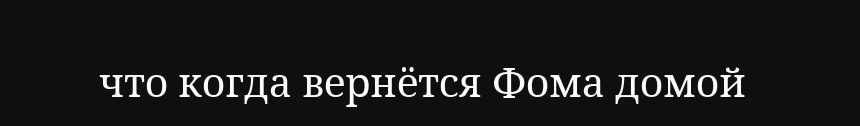что когда вернётся Фома домой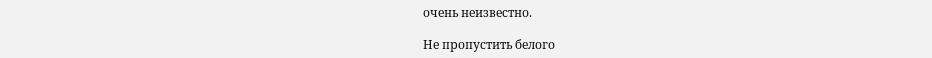очень неизвестно.

Не пропустить белого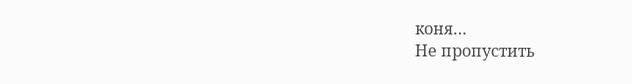коня…
Не пропустить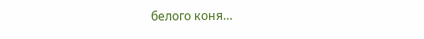белого коня…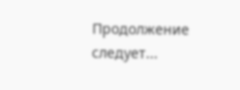Продолжение следует...